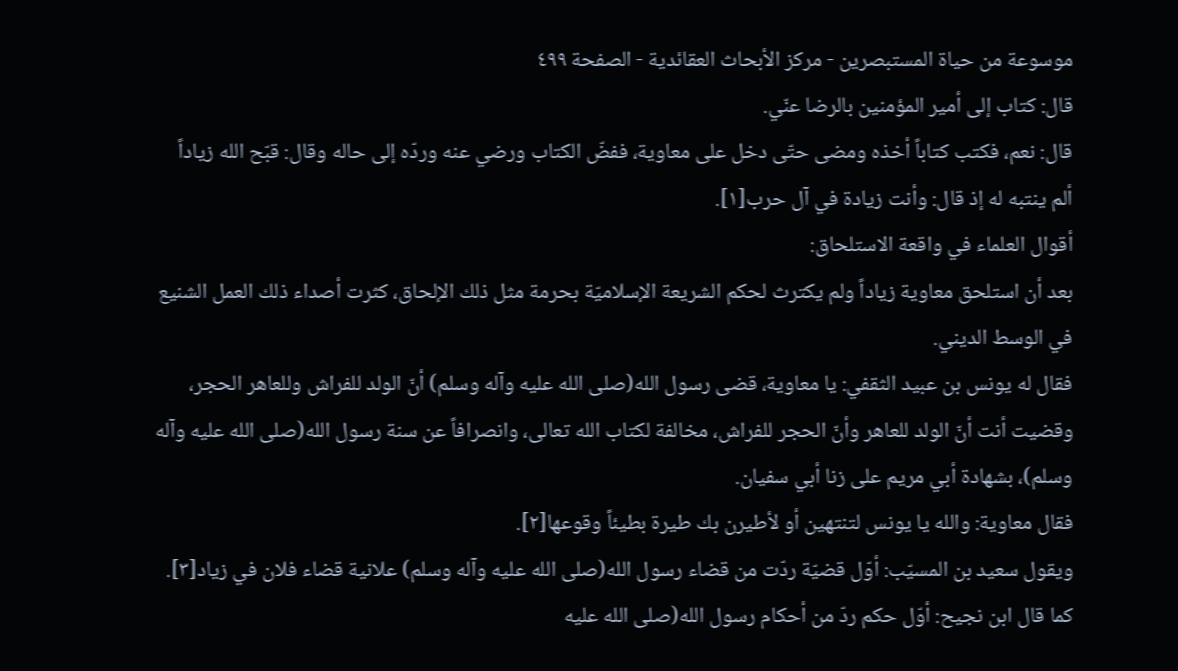موسوعة من حياة المستبصرين - مركز الأبحاث العقائدية - الصفحة ٤٩٩
قال: كتاب إلى أمير المؤمنين بالرضا عنّي.
قال: نعم، فكتب كتاباً أخذه ومضى حتّى دخل على معاوية، ففضّ الكتاب ورضي عنه وردّه إلى حاله وقال: قبّح الله زياداً ألم ينتبه له إذ قال: وأنت زيادة في آل حرب[١].
أقوال العلماء في واقعة الاستلحاق:
بعد أن استلحق معاوية زياداً ولم يكترث لحكم الشريعة الإسلاميّة بحرمة مثل ذلك الإلحاق، كثرت أصداء ذلك العمل الشنيع في الوسط الديني.
فقال له يونس بن عبيد الثقفي: يا معاوية، قضى رسول الله(صلى الله عليه وآله وسلم) أنّ الولد للفراش وللعاهر الحجر، وقضيت أنت أنّ الولد للعاهر وأنّ الحجر للفراش، مخالفة لكتاب الله تعالى، وانصرافاً عن سنة رسول الله(صلى الله عليه وآله وسلم)، بشهادة أبي مريم على زنا أبي سفيان.
فقال معاوية: والله يا يونس لتنتهين أو لأطيرن بك طيرة بطيئاً وقوعها[٢].
ويقول سعيد بن المسيّب: أوّل قضيّة ردّت من قضاء رسول الله(صلى الله عليه وآله وسلم) علانية قضاء فلان في زياد[٣].
كما قال ابن نجيح: أوّل حكم ردّ من أحكام رسول الله(صلى الله عليه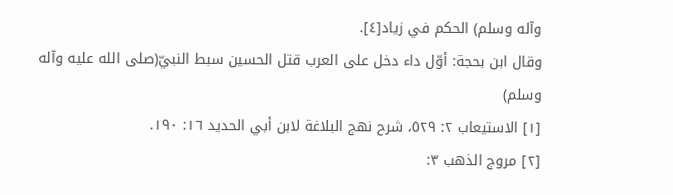وآله وسلم) الحكم في زياد[٤].
وقال ابن بحجة: أوّل داء دخل على العرب قتل الحسين سبط النبيّ(صلى الله عليه وآله وسلم)
[١] الاستيعاب ٢: ٥٢٩، شرح نهج البلاغة لابن أبي الحديد ١٦: ١٩٠.
[٢] مروج الذهب ٣: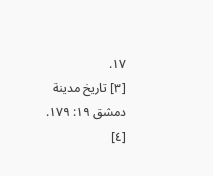١٧.
[٣] تاريخ مدينة دمشق ١٩: ١٧٩.
[٤]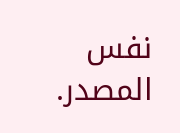نفس المصدر.